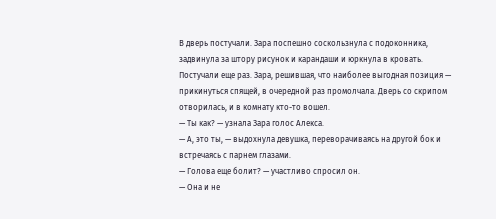В дверь постучали. Зара поспешно соскользнула с подоконника, задвинула за штору рисунок и карандаши и юркнула в кровать. Постучали еще раз. Зара, решившая, что наиболее выгодная позиция — прикинуться спящей, в очередной раз промолчала. Дверь со скрипом отворилась, и в комнату кто-то вошел.
— Ты как? — узнала Зара голос Алекса.
— А, это ты, — выдохнула девушка, переворачиваясь на другой бок и встречаясь с парнем глазами.
— Голова еще болит? — участливо спросил он.
— Она и не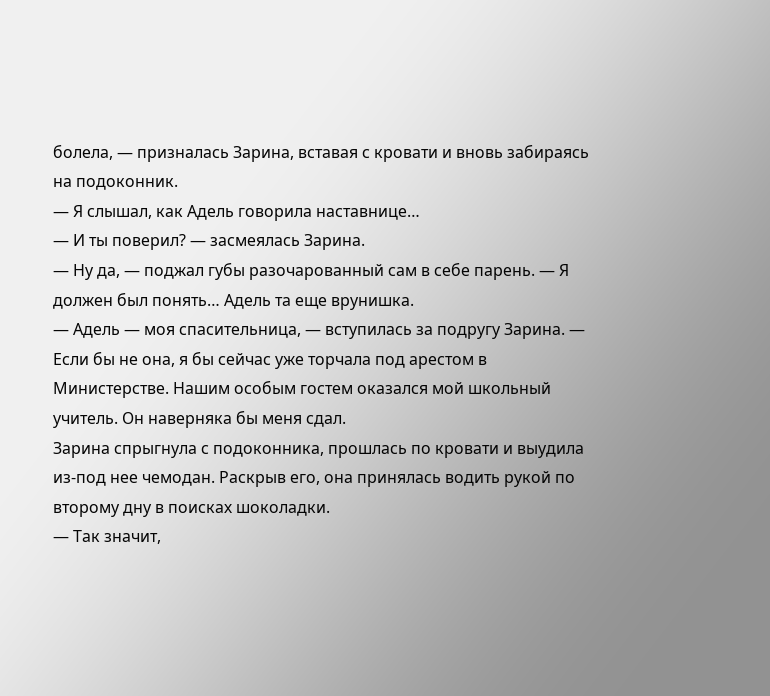болела, — призналась Зарина, вставая с кровати и вновь забираясь на подоконник.
— Я слышал, как Адель говорила наставнице…
— И ты поверил? — засмеялась Зарина.
— Ну да, — поджал губы разочарованный сам в себе парень. — Я должен был понять… Адель та еще врунишка.
— Адель — моя спасительница, — вступилась за подругу Зарина. — Если бы не она, я бы сейчас уже торчала под арестом в Министерстве. Нашим особым гостем оказался мой школьный учитель. Он наверняка бы меня сдал.
Зарина спрыгнула с подоконника, прошлась по кровати и выудила из-под нее чемодан. Раскрыв его, она принялась водить рукой по второму дну в поисках шоколадки.
— Так значит,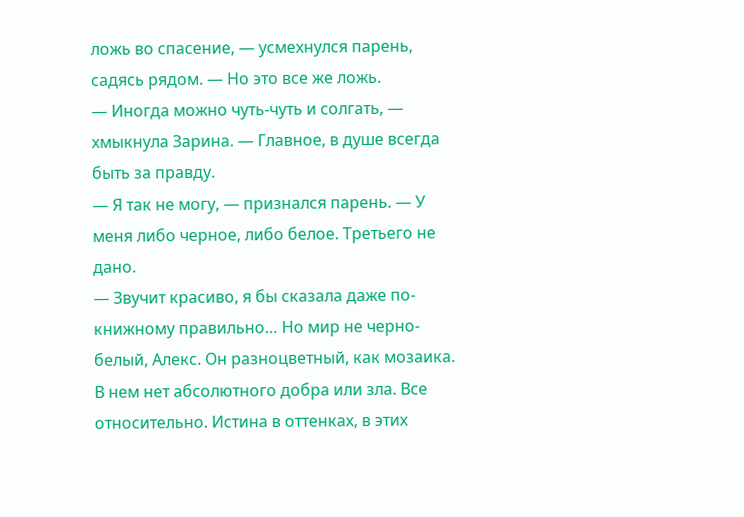ложь во спасение, — усмехнулся парень, садясь рядом. — Но это все же ложь.
— Иногда можно чуть-чуть и солгать, — хмыкнула Зарина. — Главное, в душе всегда быть за правду.
— Я так не могу, — признался парень. — У меня либо черное, либо белое. Третьего не дано.
— Звучит красиво, я бы сказала даже по-книжному правильно… Но мир не черно-белый, Алекс. Он разноцветный, как мозаика. В нем нет абсолютного добра или зла. Все относительно. Истина в оттенках, в этих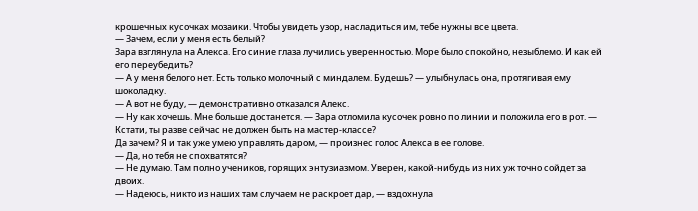крошечных кусочках мозаики. Чтобы увидеть узор, насладиться им, тебе нужны все цвета.
— Зачем, если у меня есть белый?
Зара взглянула на Алекса. Его синие глаза лучились уверенностью. Море было спокойно, незыблемо. И как ей его переубедить?
— А у меня белого нет. Есть только молочный с миндалем. Будешь? — улыбнулась она, протягивая ему шоколадку.
— А вот не буду, — демонстративно отказался Алекс.
— Ну как хочешь. Мне больше достанется. — Зара отломила кусочек ровно по линии и положила его в рот. — Кстати, ты разве сейчас не должен быть на мастер-классе?
Да зачем? Я и так уже умею управлять даром, — произнес голос Алекса в ее голове.
— Да, но тебя не спохватятся?
— Не думаю. Там полно учеников, горящих энтузиазмом. Уверен, какой-нибудь из них уж точно сойдет за двоих.
— Надеюсь, никто из наших там случаем не раскроет дар, — вздохнула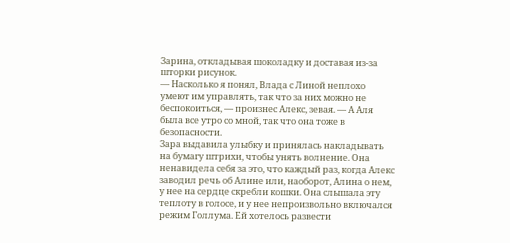Зарина, откладывая шоколадку и доставая из-за шторки рисунок.
— Насколько я понял, Влада с Линой неплохо умеют им управлять, так что за них можно не беспокоиться, — произнес Алекс, зевая. — А Аля была все утро со мной, так что она тоже в безопасности.
Зара выдавила улыбку и принялась накладывать на бумагу штрихи, чтобы унять волнение. Она ненавидела себя за это, что каждый раз, когда Алекс заводил речь об Алине или, наоборот, Алина о нем, у нее на сердце скребли кошки. Она слышала эту теплоту в голосе, и у нее непроизвольно включался режим Голлума. Ей хотелось развести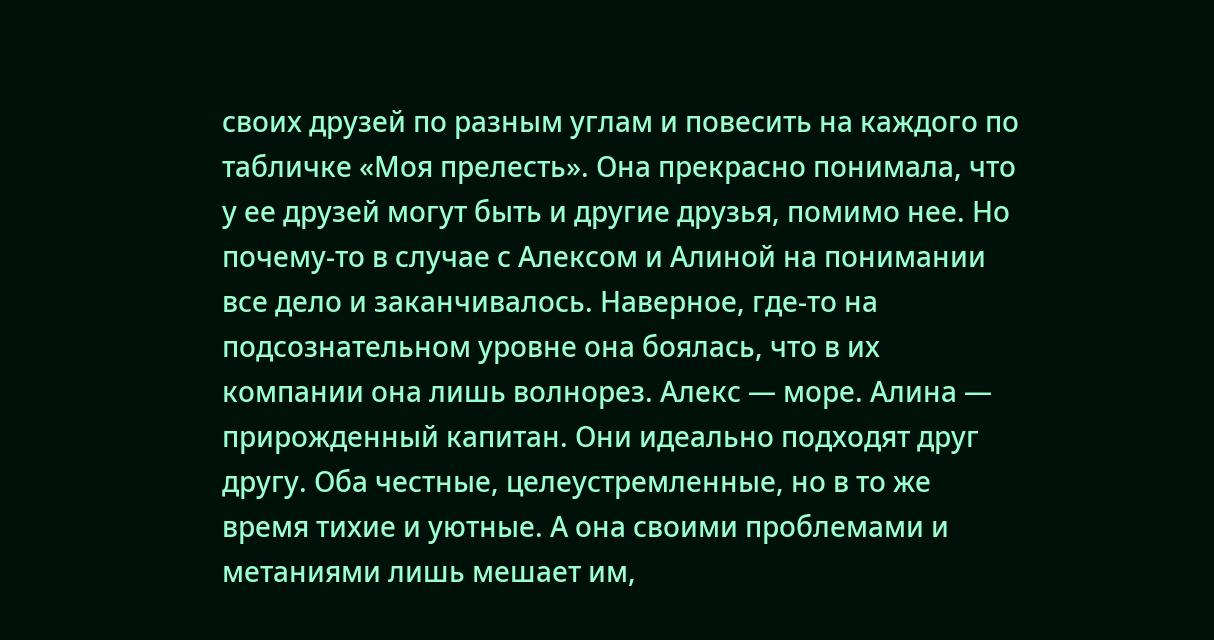своих друзей по разным углам и повесить на каждого по табличке «Моя прелесть». Она прекрасно понимала, что у ее друзей могут быть и другие друзья, помимо нее. Но почему-то в случае с Алексом и Алиной на понимании все дело и заканчивалось. Наверное, где-то на подсознательном уровне она боялась, что в их компании она лишь волнорез. Алекс — море. Алина — прирожденный капитан. Они идеально подходят друг другу. Оба честные, целеустремленные, но в то же время тихие и уютные. А она своими проблемами и метаниями лишь мешает им,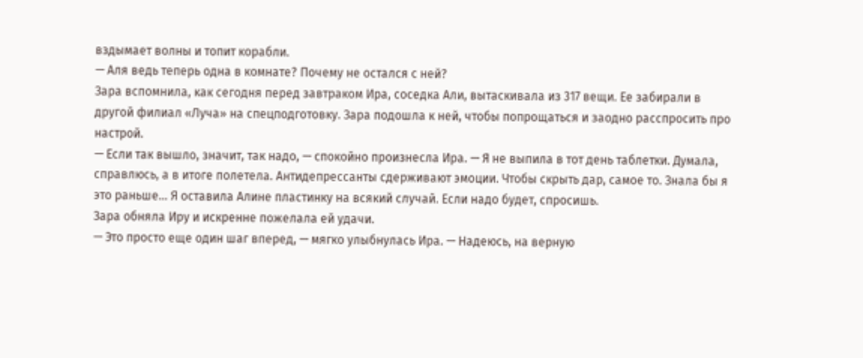вздымает волны и топит корабли.
— Аля ведь теперь одна в комнате? Почему не остался с ней?
Зара вспомнила, как сегодня перед завтраком Ира, соседка Али, вытаскивала из 317 вещи. Ее забирали в другой филиал «Луча» на спецподготовку. Зара подошла к ней, чтобы попрощаться и заодно расспросить про настрой.
— Если так вышло, значит, так надо, — спокойно произнесла Ира. — Я не выпила в тот день таблетки. Думала, справлюсь, а в итоге полетела. Антидепрессанты сдерживают эмоции. Чтобы скрыть дар, самое то. Знала бы я это раньше… Я оставила Алине пластинку на всякий случай. Если надо будет, спросишь.
Зара обняла Иру и искренне пожелала ей удачи.
— Это просто еще один шаг вперед, — мягко улыбнулась Ира. — Надеюсь, на верную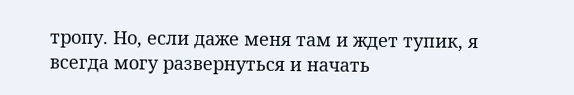тропу. Но, если даже меня там и ждет тупик, я всегда могу развернуться и начать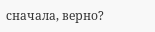сначала, верно?